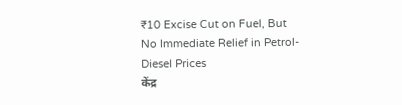₹10 Excise Cut on Fuel, But No Immediate Relief in Petrol-Diesel Prices
केंद्र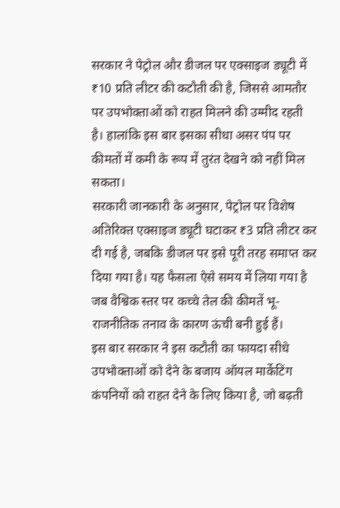सरकार ने पेट्रोल और डीजल पर एक्साइज ड्यूटी में ₹10 प्रति लीटर की कटौती की है, जिससे आमतौर पर उपभोक्ताओं को राहत मिलने की उम्मीद रहती है। हालांकि इस बार इसका सीधा असर पंप पर कीमतों में कमी के रूप में तुरंत देखने को नहीं मिल सकता।
सरकारी जानकारी के अनुसार, पेट्रोल पर विशेष अतिरिक्त एक्साइज ड्यूटी घटाकर ₹3 प्रति लीटर कर दी गई है, जबकि डीजल पर इसे पूरी तरह समाप्त कर दिया गया है। यह फैसला ऐसे समय में लिया गया है जब वैश्विक स्तर पर कच्चे तेल की कीमतें भू-राजनीतिक तनाव के कारण ऊंची बनी हुई हैं।
इस बार सरकार ने इस कटौती का फायदा सीधे उपभोक्ताओं को देने के बजाय ऑयल मार्केटिंग कंपनियों को राहत देने के लिए किया है, जो बढ़ती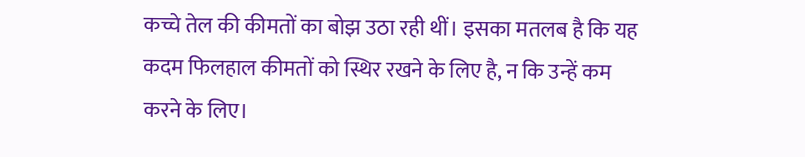कच्चे तेल की कीमतों का बोझ उठा रही थीं। इसका मतलब है कि यह कदम फिलहाल कीमतों को स्थिर रखने के लिए है, न कि उन्हें कम करने के लिए।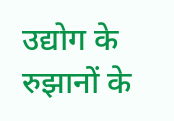उद्योग के रुझानों के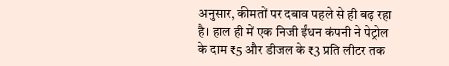अनुसार, कीमतों पर दबाव पहले से ही बढ़ रहा है। हाल ही में एक निजी ईंधन कंपनी ने पेट्रोल के दाम ₹5 और डीजल के ₹3 प्रति लीटर तक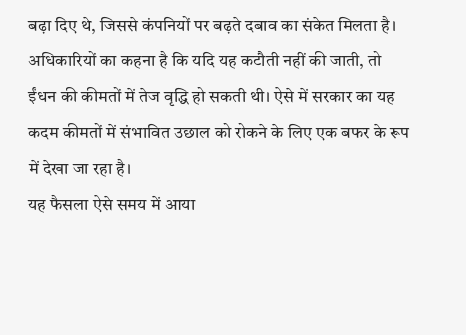बढ़ा दिए थे, जिससे कंपनियों पर बढ़ते दबाव का संकेत मिलता है।
अधिकारियों का कहना है कि यदि यह कटौती नहीं की जाती, तो ईंधन की कीमतों में तेज वृद्धि हो सकती थी। ऐसे में सरकार का यह कदम कीमतों में संभावित उछाल को रोकने के लिए एक बफर के रूप में देखा जा रहा है।
यह फैसला ऐसे समय में आया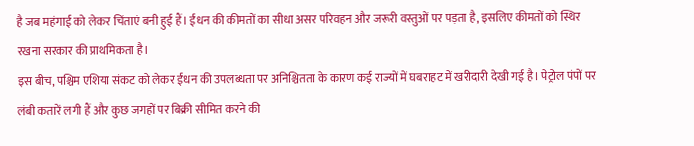है जब महंगाई को लेकर चिंताएं बनी हुई हैं। ईंधन की कीमतों का सीधा असर परिवहन और जरूरी वस्तुओं पर पड़ता है, इसलिए कीमतों को स्थिर रखना सरकार की प्राथमिकता है।
इस बीच, पश्चिम एशिया संकट को लेकर ईंधन की उपलब्धता पर अनिश्चितता के कारण कई राज्यों में घबराहट में खरीदारी देखी गई है। पेट्रोल पंपों पर लंबी कतारें लगी हैं और कुछ जगहों पर बिक्री सीमित करने की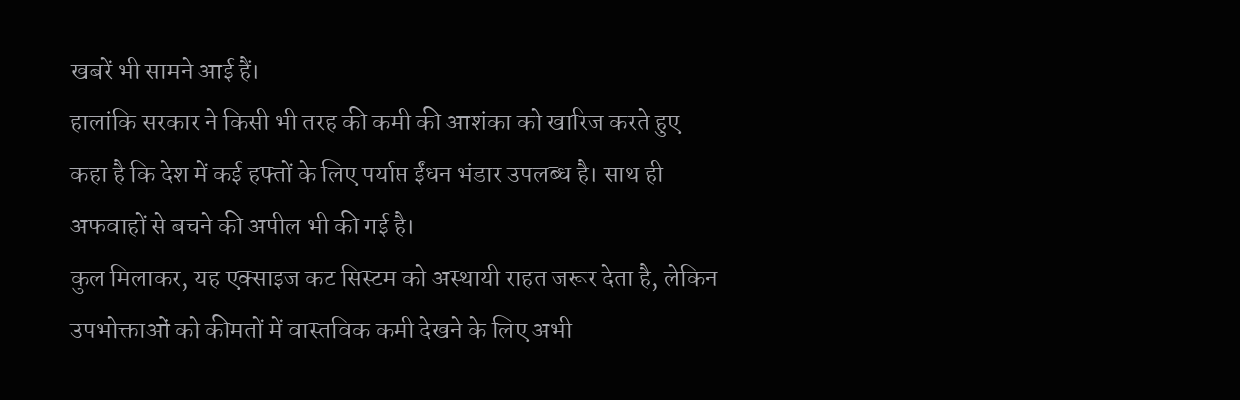खबरें भी सामने आई हैं।
हालांकि सरकार ने किसी भी तरह की कमी की आशंका को खारिज करते हुए कहा है कि देश में कई हफ्तों के लिए पर्याप्त ईंधन भंडार उपलब्ध है। साथ ही अफवाहों से बचने की अपील भी की गई है।
कुल मिलाकर, यह एक्साइज कट सिस्टम को अस्थायी राहत जरूर देता है, लेकिन उपभोक्ताओं को कीमतों में वास्तविक कमी देखने के लिए अभी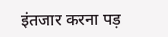इंतजार करना पड़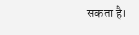सकता है।